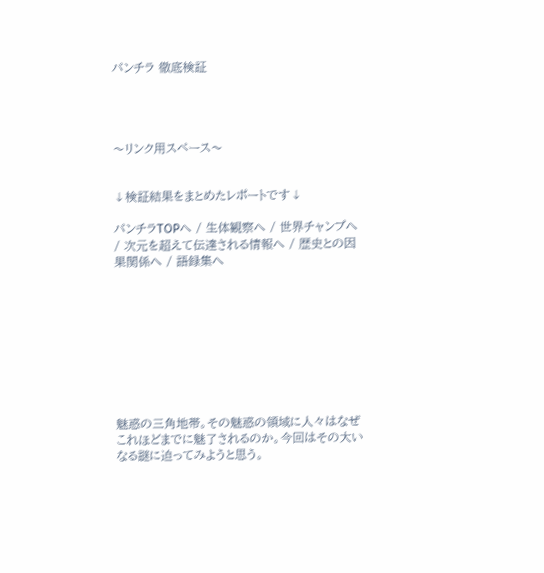パンチラ 徹底検証




〜リンク用スペース〜


↓検証結果をまとめたレポートです↓

パンチラTOPへ / 生体観察へ / 世界チャンプへ / 次元を超えて伝達される情報へ / 歴史との因果関係へ / 語録集へ









魅惑の三角地帯。その魅惑の領域に人々はなぜこれほどまでに魅了されるのか。今回はその大いなる謎に迫ってみようと思う。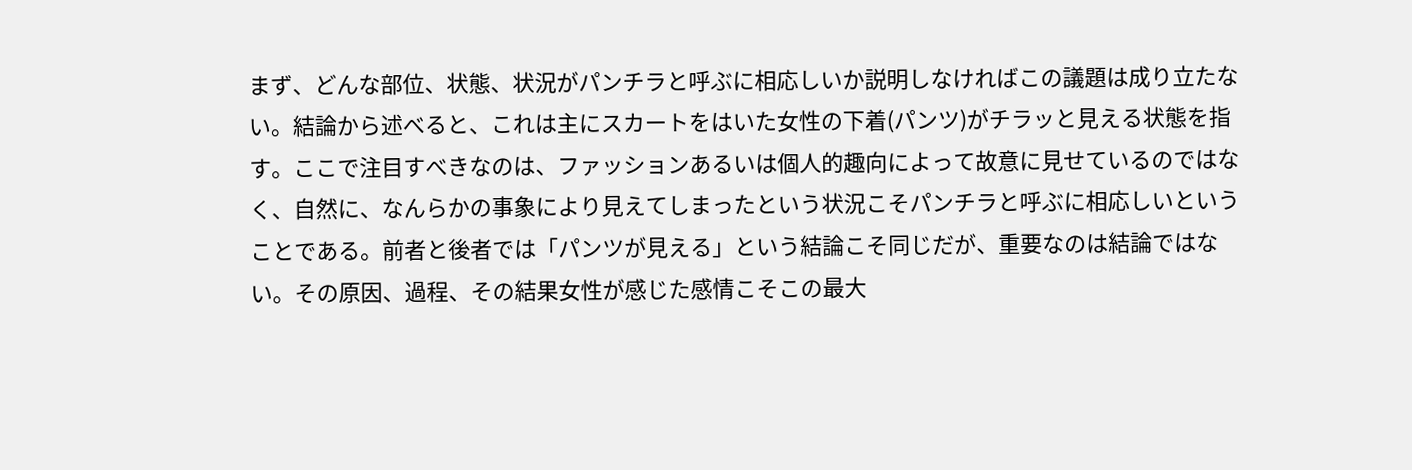まず、どんな部位、状態、状況がパンチラと呼ぶに相応しいか説明しなければこの議題は成り立たない。結論から述べると、これは主にスカートをはいた女性の下着(パンツ)がチラッと見える状態を指す。ここで注目すべきなのは、ファッションあるいは個人的趣向によって故意に見せているのではなく、自然に、なんらかの事象により見えてしまったという状況こそパンチラと呼ぶに相応しいということである。前者と後者では「パンツが見える」という結論こそ同じだが、重要なのは結論ではない。その原因、過程、その結果女性が感じた感情こそこの最大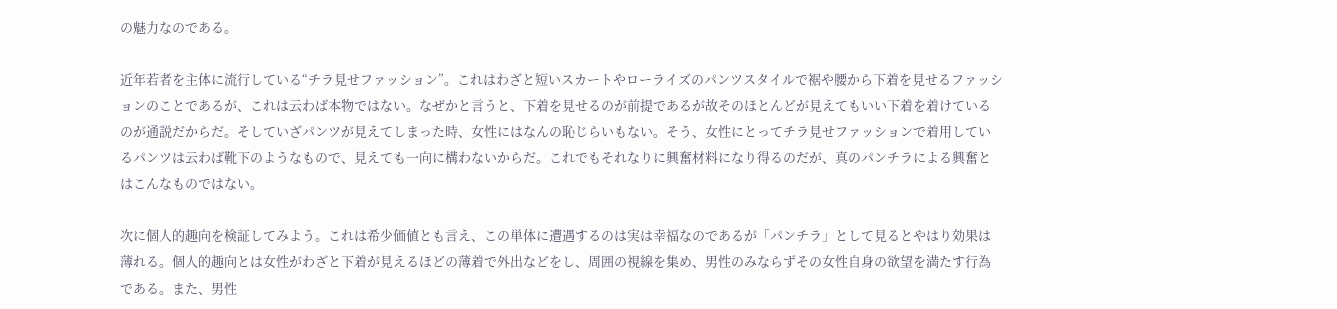の魅力なのである。

近年若者を主体に流行している“チラ見せファッション”。これはわざと短いスカートやローライズのパンツスタイルで裾や腰から下着を見せるファッションのことであるが、これは云わば本物ではない。なぜかと言うと、下着を見せるのが前提であるが故そのほとんどが見えてもいい下着を着けているのが通説だからだ。そしていざパンツが見えてしまった時、女性にはなんの恥じらいもない。そう、女性にとってチラ見せファッションで着用しているパンツは云わば靴下のようなもので、見えても一向に構わないからだ。これでもそれなりに興奮材料になり得るのだが、真のパンチラによる興奮とはこんなものではない。

次に個人的趣向を検証してみよう。これは希少価値とも言え、この単体に遭遇するのは実は幸福なのであるが「パンチラ」として見るとやはり効果は薄れる。個人的趣向とは女性がわざと下着が見えるほどの薄着で外出などをし、周囲の視線を集め、男性のみならずその女性自身の欲望を満たす行為である。また、男性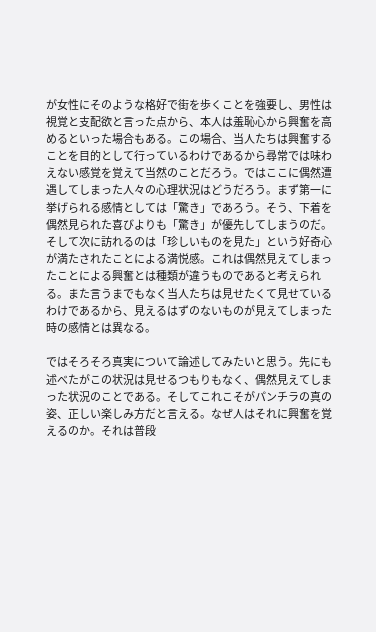が女性にそのような格好で街を歩くことを強要し、男性は視覚と支配欲と言った点から、本人は羞恥心から興奮を高めるといった場合もある。この場合、当人たちは興奮することを目的として行っているわけであるから尋常では味わえない感覚を覚えて当然のことだろう。ではここに偶然遭遇してしまった人々の心理状況はどうだろう。まず第一に挙げられる感情としては「驚き」であろう。そう、下着を偶然見られた喜びよりも「驚き」が優先してしまうのだ。そして次に訪れるのは「珍しいものを見た」という好奇心が満たされたことによる満悦感。これは偶然見えてしまったことによる興奮とは種類が違うものであると考えられる。また言うまでもなく当人たちは見せたくて見せているわけであるから、見えるはずのないものが見えてしまった時の感情とは異なる。

ではそろそろ真実について論述してみたいと思う。先にも述べたがこの状況は見せるつもりもなく、偶然見えてしまった状況のことである。そしてこれこそがパンチラの真の姿、正しい楽しみ方だと言える。なぜ人はそれに興奮を覚えるのか。それは普段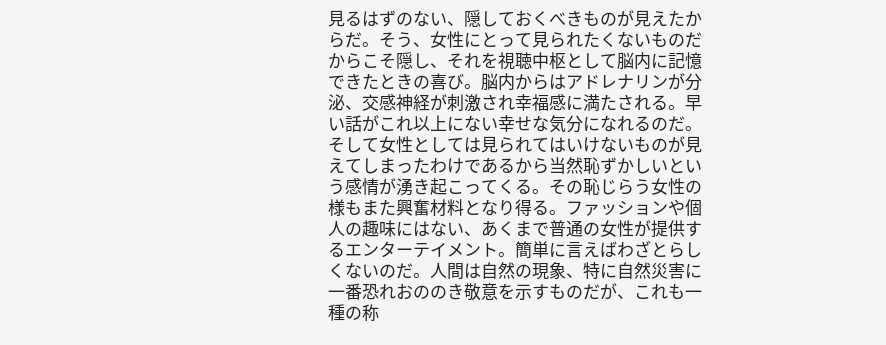見るはずのない、隠しておくべきものが見えたからだ。そう、女性にとって見られたくないものだからこそ隠し、それを視聴中枢として脳内に記憶できたときの喜び。脳内からはアドレナリンが分泌、交感神経が刺激され幸福感に満たされる。早い話がこれ以上にない幸せな気分になれるのだ。そして女性としては見られてはいけないものが見えてしまったわけであるから当然恥ずかしいという感情が湧き起こってくる。その恥じらう女性の様もまた興奮材料となり得る。ファッションや個人の趣味にはない、あくまで普通の女性が提供するエンターテイメント。簡単に言えばわざとらしくないのだ。人間は自然の現象、特に自然災害に一番恐れおののき敬意を示すものだが、これも一種の称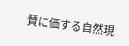賛に価する自然現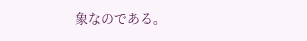象なのである。